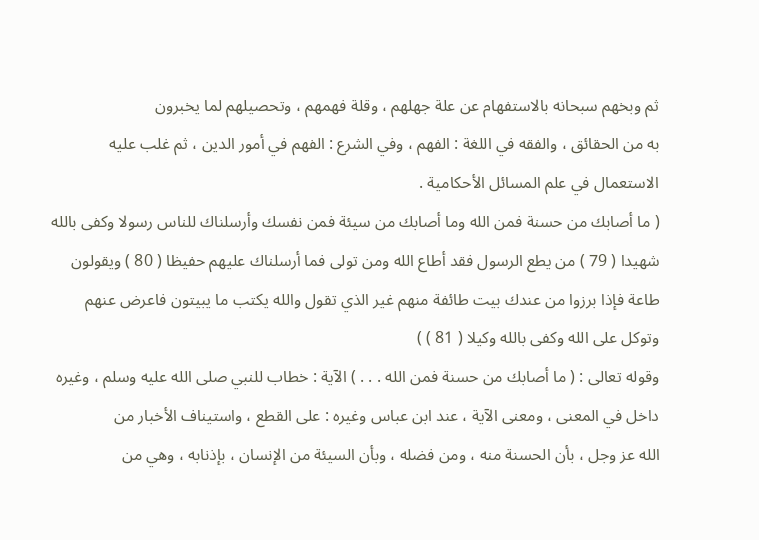ثم وبخهم سبحانه بالاستفهام عن علة جهلهم ، وقلة فهمهم ، وتحصيلهم لما يخبرون
به من الحقائق ، والفقه في اللغة : الفهم ، وفي الشرع : الفهم في أمور الدين ، ثم غلب عليه
الاستعمال في علم المسائل الأحكامية .
( ما أصابك من حسنة فمن الله وما أصابك من سيئة فمن نفسك وأرسلناك للناس رسولا وكفى بالله
شهيدا ( 79 ) من يطع الرسول فقد أطاع الله ومن تولى فما أرسلناك عليهم حفيظا ( 80 ) ويقولون
طاعة فإذا برزوا من عندك بيت طائفة منهم غير الذي تقول والله يكتب ما يبيتون فاعرض عنهم
وتوكل على الله وكفى بالله وكيلا ( 81 ) )
وقوله تعالى : ( ما أصابك من حسنة فمن الله . . . ) الآية : خطاب للنبي صلى الله عليه وسلم ، وغيره
داخل في المعنى ، ومعنى الآية ، عند ابن عباس وغيره : على القطع ، واستيناف الأخبار من
الله عز وجل ، بأن الحسنة منه ، ومن فضله ، وبأن السيئة من الإنسان ، بإذنابه ، وهي من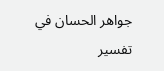جواهر الحسان في تفسير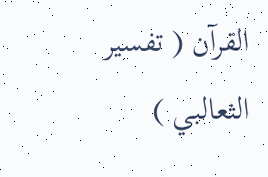القرآن ( تفسير الثعالبي )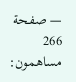— صفحة 266
مساهمون: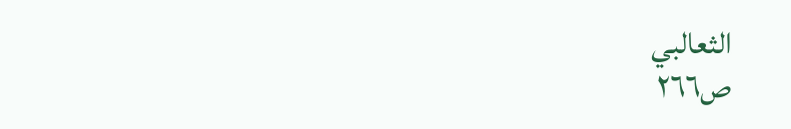الثعالبي
ص٢٦٦